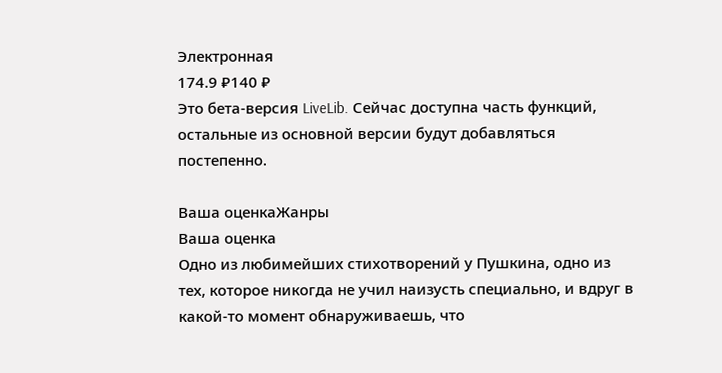Электронная
174.9 ₽140 ₽
Это бета-версия LiveLib. Сейчас доступна часть функций, остальные из основной версии будут добавляться постепенно.

Ваша оценкаЖанры
Ваша оценка
Одно из любимейших стихотворений у Пушкина, одно из тех, которое никогда не учил наизусть специально, и вдруг в какой-то момент обнаруживаешь, что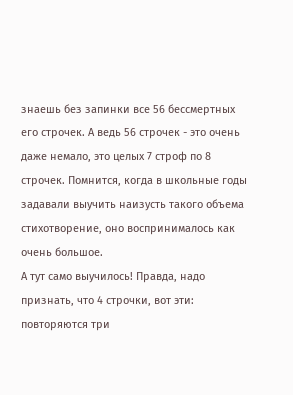знаешь без запинки все 56 бессмертных его строчек. А ведь 56 строчек - это очень даже немало, это целых 7 строф по 8 строчек. Помнится, когда в школьные годы задавали выучить наизусть такого объема стихотворение, оно воспринималось как очень большое.
А тут само выучилось! Правда, надо признать, что 4 строчки, вот эти:
повторяются три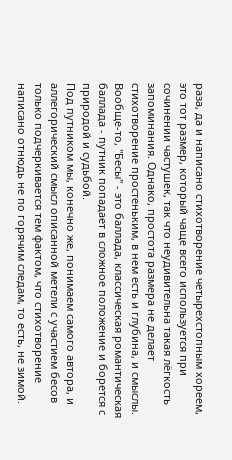раза, да и написано стихотворение четырехстопным хореем, это тот размер, который чаще всего используется при сочинении частушек, так что неудивительна такая лёгкость запоминания. Однако, простота размера не делает стихотворение простеньким, в нем есть и глубина, и смыслы. Вообще-то, "Бесы" - это баллада, классическая романтическая баллада - путник попадает в сложное положение и борется с природой и судьбой.
Под путником мы, конечно же, понимаем самого автора, и аллегорический смысл описанной метели с участием бесов только подчеркивается тем фактом, что стихотворение написано отнюдь не по горячим следам, то есть, не зимой.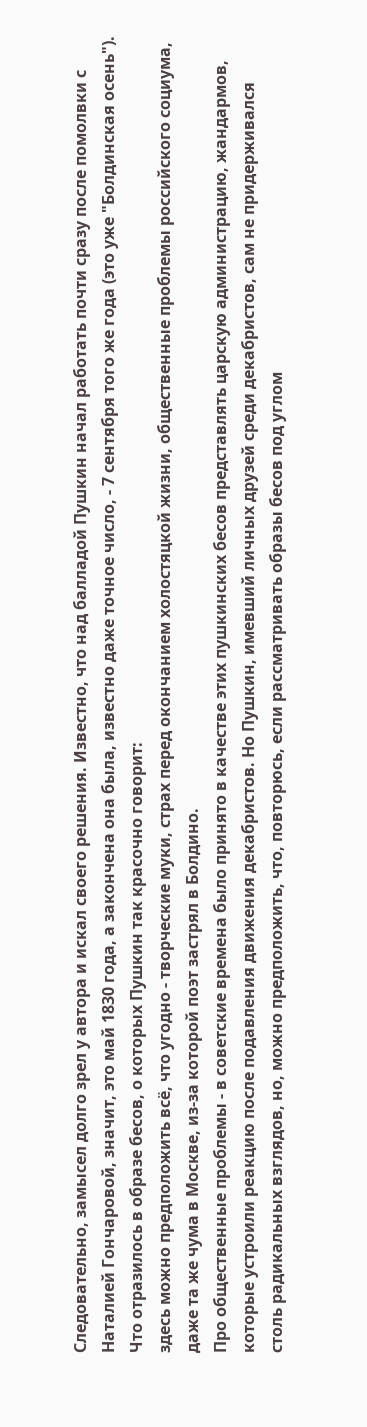Следовательно, замысел долго зрел у автора и искал своего решения. Известно, что над балладой Пушкин начал работать почти сразу после помолвки с Наталией Гончаровой, значит, это май 1830 года, а закончена она была, известно даже точное число, - 7 сентября того же года (это уже "Болдинская осень").
Что отразилось в образе бесов, о которых Пушкин так красочно говорит:
здесь можно предположить всё, что угодно - творческие муки, страх перед окончанием холостяцкой жизни, общественные проблемы российского социума, даже та же чума в Москве, из-за которой поэт застрял в Болдино.
Про общественные проблемы - в советские времена было принято в качестве этих пушкинских бесов представлять царскую администрацию, жандармов, которые устроили реакцию после подавления движения декабристов. Но Пушкин, имевший личных друзей среди декабристов, сам не придерживался столь радикальных взглядов, но, можно предположить, что, повторюсь, если рассматривать образы бесов под углом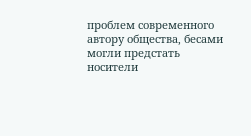проблем современного автору общества, бесами могли предстать носители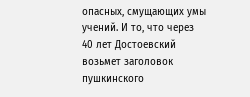опасных, смущающих умы учений. И то, что через 40 лет Достоевский возьмет заголовок пушкинского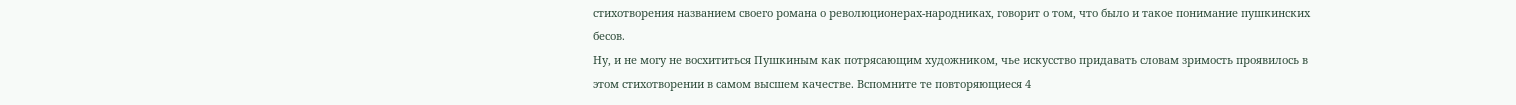стихотворения названием своего романа о революционерах-народниках, говорит о том, что было и такое понимание пушкинских бесов.
Ну, и не могу не восхититься Пушкиным как потрясающим художником, чье искусство придавать словам зримость проявилось в этом стихотворении в самом высшем качестве. Вспомните те повторяющиеся 4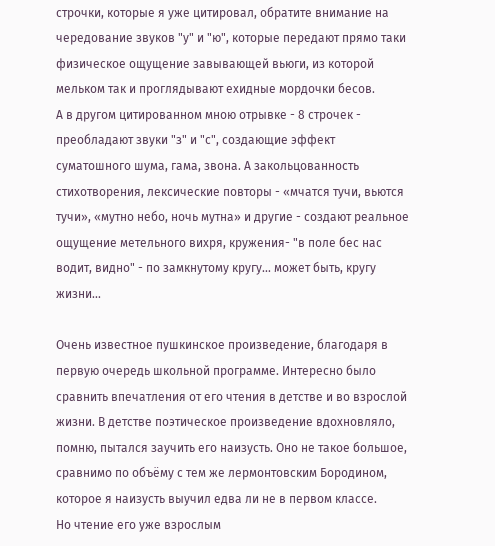строчки, которые я уже цитировал, обратите внимание на чередование звуков "у" и "ю", которые передают прямо таки физическое ощущение завывающей вьюги, из которой мельком так и проглядывают ехидные мордочки бесов.
А в другом цитированном мною отрывке - 8 строчек - преобладают звуки "з" и "с", создающие эффект суматошного шума, гама, звона. А закольцованность стихотворения, лексические повторы - «мчатся тучи, вьются тучи», «мутно небо, ночь мутна» и другие - создают реальное ощущение метельного вихря, кружения- "в поле бес нас водит, видно" - по замкнутому кругу... может быть, кругу жизни...

Очень известное пушкинское произведение, благодаря в первую очередь школьной программе. Интересно было сравнить впечатления от его чтения в детстве и во взрослой жизни. В детстве поэтическое произведение вдохновляло, помню, пытался заучить его наизусть. Оно не такое большое, сравнимо по объёму с тем же лермонтовским Бородином, которое я наизусть выучил едва ли не в первом классе.
Но чтение его уже взрослым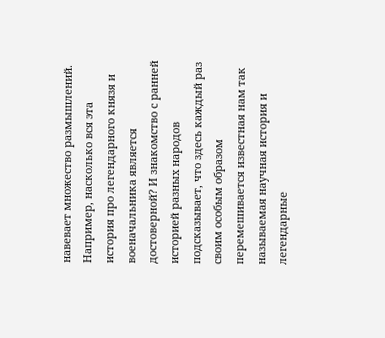навевает множество размышлений. Например, насколько вся эта история про легендарного князя и военачальника является достоверной? И знакомство с ранней историей разных народов подсказывает, что здесь каждый раз своим особым образом перемешивается известная нам так называемая научная история и легендарные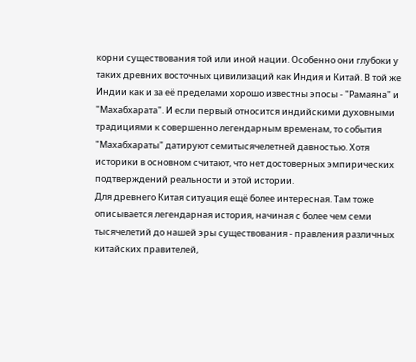корни существования той или иной нации. Особенно они глубоки у таких древних восточных цивилизаций как Индия и Китай. В той же Индии как и за её пределами хорошо известны эпосы - "Рамаяна" и "Махабхарата". И если первый относится индийскими духовными традициями к совершенно легендарным временам, то события "Махабхараты" датируют семитысячелетней давностью. Хотя историки в основном считают, что нет достоверных эмпирических подтверждений реальности и этой истории.
Для древнего Китая ситуация ещё более интересная. Там тоже описывается легендарная история, начиная с более чем семи тысячелетий до нашей эры существования - правления различных китайских правителей,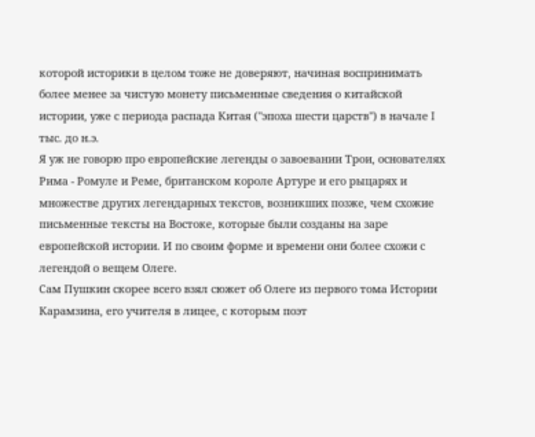которой историки в целом тоже не доверяют, начиная воспринимать более менее за чистую монету письменные сведения о китайской истории, уже с периода распада Китая ("эпоха шести царств") в начале I тыс. до н.э.
Я уж не говорю про европейские легенды о завоевании Трои, основателях Рима - Ромуле и Реме, британском короле Артуре и его рыцарях и множестве других легендарных текстов, возникших позже, чем схожие письменные тексты на Востоке, которые были созданы на заре европейской истории. И по своим форме и времени они более схожи с легендой о вещем Олеге.
Сам Пушкин скорее всего взял сюжет об Олеге из первого тома Истории Карамзина, его учителя в лицее, с которым поэт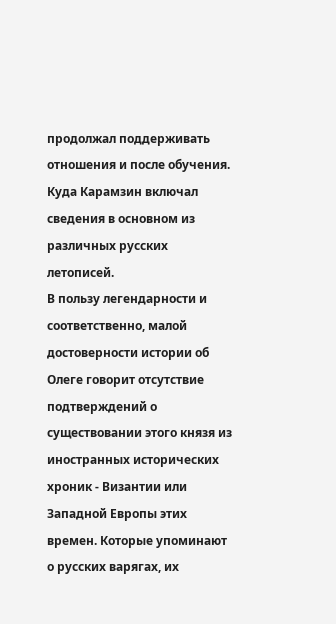продолжал поддерживать отношения и после обучения. Куда Карамзин включал сведения в основном из различных русских летописей.
В пользу легендарности и соответственно, малой достоверности истории об Олеге говорит отсутствие подтверждений о существовании этого князя из иностранных исторических хроник - Византии или Западной Европы этих времен. Которые упоминают о русских варягах, их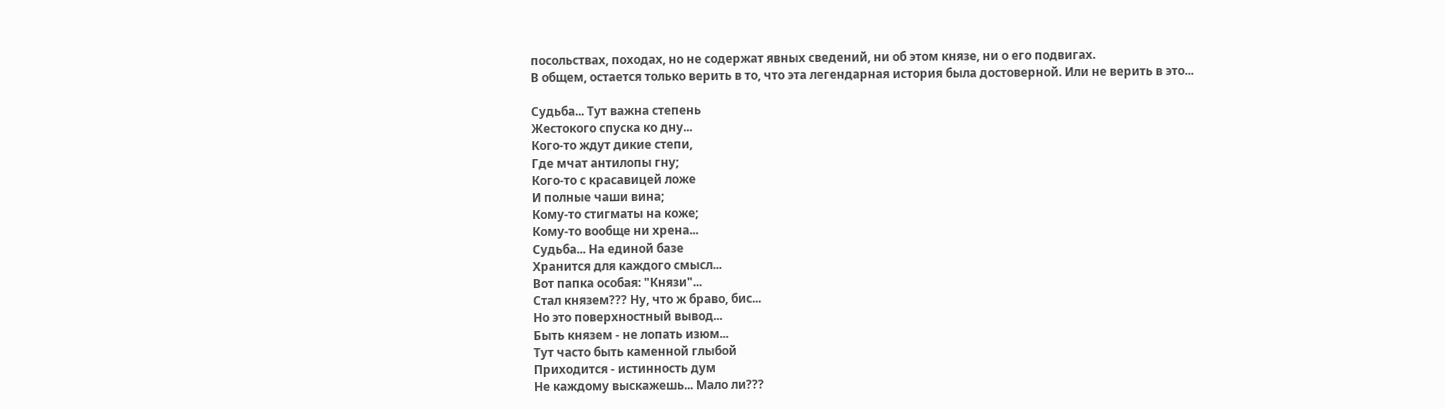посольствах, походах, но не содержат явных сведений, ни об этом князе, ни о его подвигах.
В общем, остается только верить в то, что эта легендарная история была достоверной. Или не верить в это...

Судьба... Тут важна степень
Жестокого спуска ко дну...
Кого-то ждут дикие степи,
Где мчат антилопы гну;
Кого-то с красавицей ложе
И полные чаши вина;
Кому-то стигматы на коже;
Кому-то вообще ни хрена...
Судьба... На единой базе
Хранится для каждого смысл...
Вот папка особая: "Князи"...
Стал князем??? Ну, что ж браво, бис...
Но это поверхностный вывод...
Быть князем - не лопать изюм...
Тут часто быть каменной глыбой
Приходится - истинность дум
Не каждому выскажешь... Мало ли???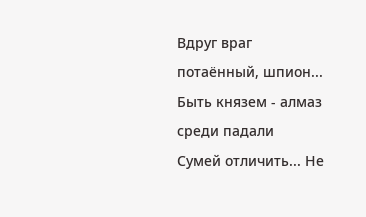Вдруг враг потаённый, шпион...
Быть князем - алмаз среди падали
Сумей отличить... Не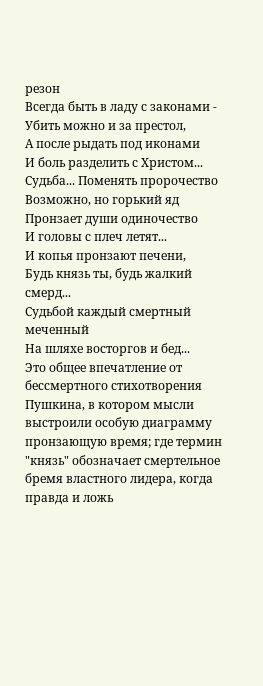резон
Всегда быть в ладу с законами -
Убить можно и за престол,
А после рыдать под иконами
И боль разделить с Христом...
Судьба... Поменять пророчество
Возможно, но горький яд
Пронзает души одиночество
И головы с плеч летят...
И копья пронзают печени,
Будь князь ты, будь жалкий смерд...
Судьбой каждый смертный меченный
На шляхе восторгов и бед...
Это общее впечатление от бессмертного стихотворения Пушкина, в котором мысли выстроили особую диаграмму пронзающую время; где термин "князь" обозначает смертельное бремя властного лидера, когда правда и ложь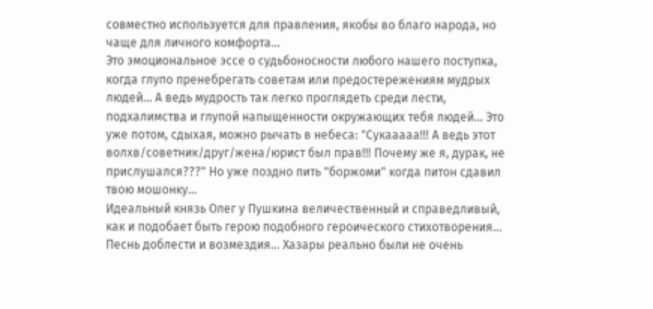совместно используется для правления, якобы во благо народа, но чаще для личного комфорта...
Это эмоциональное эссе о судьбоносности любого нашего поступка, когда глупо пренебрегать советам или предостережениям мудрых людей... А ведь мудрость так легко проглядеть среди лести, подхалимства и глупой напыщенности окружающих тебя людей... Это уже потом, сдыхая, можно рычать в небеса: "Сукааааа!!! А ведь этот волхв/советник/друг/жена/юрист был прав!!! Почему же я, дурак, не прислушался???" Но уже поздно пить "боржоми" когда питон сдавил твою мошонку...
Идеальный князь Олег у Пушкина величественный и справедливый, как и подобает быть герою подобного героического стихотворения... Песнь доблести и возмездия... Хазары реально были не очень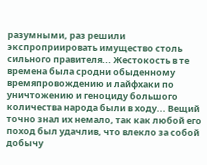разумными, раз решили экспроприировать имущество столь сильного правителя... Жестокость в те времена была сродни обыденному времяпровождению и лайфхаки по уничтожению и геноциду большого количества народа были в ходу... Вещий точно знал их немало, так как любой его поход был удачлив, что влекло за собой добычу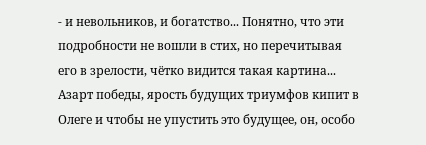- и невольников, и богатство... Понятно, что эти подробности не вошли в стих, но перечитывая его в зрелости, чётко видится такая картина...
Азарт победы, ярость будущих триумфов кипит в Олеге и чтобы не упустить это будущее, он, особо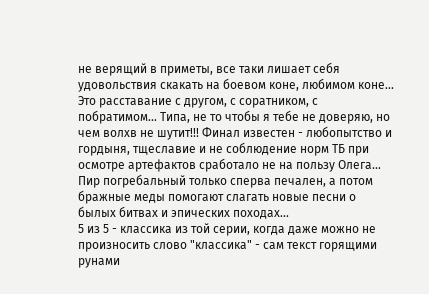не верящий в приметы, все таки лишает себя удовольствия скакать на боевом коне, любимом коне... Это расставание с другом, с соратником, с побратимом... Типа, не то чтобы я тебе не доверяю, но чем волхв не шутит!!! Финал известен - любопытство и гордыня, тщеславие и не соблюдение норм ТБ при осмотре артефактов сработало не на пользу Олега... Пир погребальный только сперва печален, а потом бражные меды помогают слагать новые песни о былых битвах и эпических походах...
5 из 5 - классика из той серии, когда даже можно не произносить слово "классика" - сам текст горящими рунами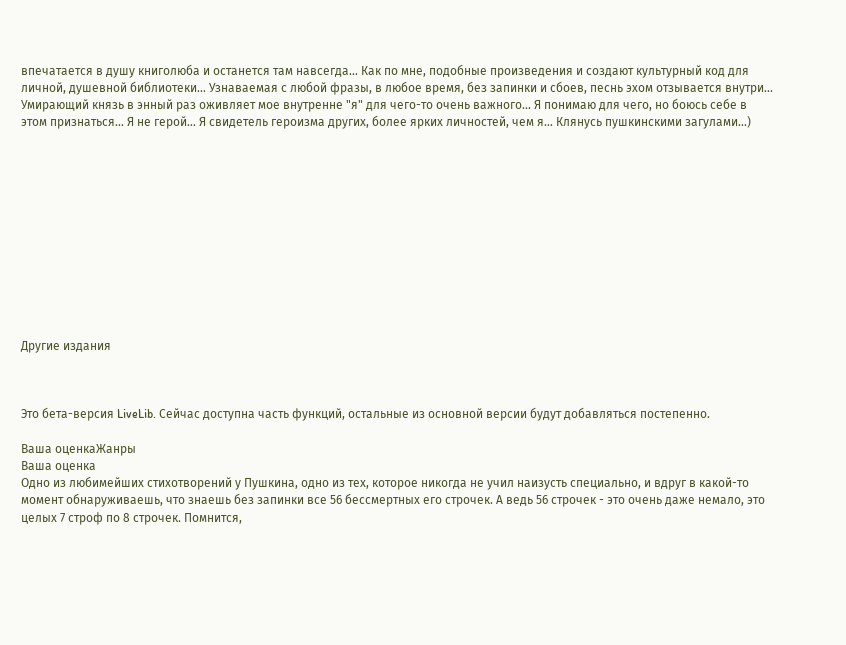впечатается в душу книголюба и останется там навсегда... Как по мне, подобные произведения и создают культурный код для личной, душевной библиотеки... Узнаваемая с любой фразы, в любое время, без запинки и сбоев, песнь эхом отзывается внутри... Умирающий князь в энный раз оживляет мое внутренне "я" для чего-то очень важного... Я понимаю для чего, но боюсь себе в этом признаться... Я не герой... Я свидетель героизма других, более ярких личностей, чем я... Клянусь пушкинскими загулами...)












Другие издания



Это бета-версия LiveLib. Сейчас доступна часть функций, остальные из основной версии будут добавляться постепенно.

Ваша оценкаЖанры
Ваша оценка
Одно из любимейших стихотворений у Пушкина, одно из тех, которое никогда не учил наизусть специально, и вдруг в какой-то момент обнаруживаешь, что знаешь без запинки все 56 бессмертных его строчек. А ведь 56 строчек - это очень даже немало, это целых 7 строф по 8 строчек. Помнится,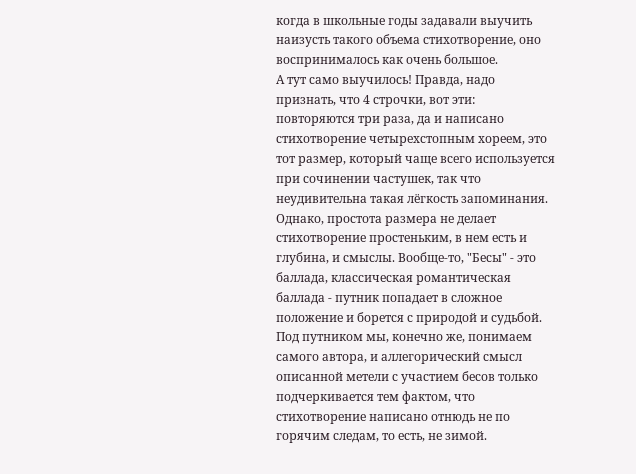когда в школьные годы задавали выучить наизусть такого объема стихотворение, оно воспринималось как очень большое.
А тут само выучилось! Правда, надо признать, что 4 строчки, вот эти:
повторяются три раза, да и написано стихотворение четырехстопным хореем, это тот размер, который чаще всего используется при сочинении частушек, так что неудивительна такая лёгкость запоминания. Однако, простота размера не делает стихотворение простеньким, в нем есть и глубина, и смыслы. Вообще-то, "Бесы" - это баллада, классическая романтическая баллада - путник попадает в сложное положение и борется с природой и судьбой.
Под путником мы, конечно же, понимаем самого автора, и аллегорический смысл описанной метели с участием бесов только подчеркивается тем фактом, что стихотворение написано отнюдь не по горячим следам, то есть, не зимой.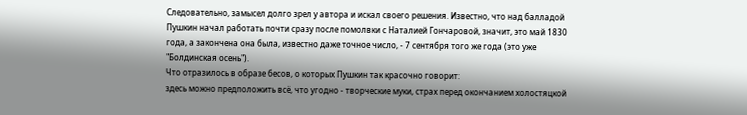Следовательно, замысел долго зрел у автора и искал своего решения. Известно, что над балладой Пушкин начал работать почти сразу после помолвки с Наталией Гончаровой, значит, это май 1830 года, а закончена она была, известно даже точное число, - 7 сентября того же года (это уже "Болдинская осень").
Что отразилось в образе бесов, о которых Пушкин так красочно говорит:
здесь можно предположить всё, что угодно - творческие муки, страх перед окончанием холостяцкой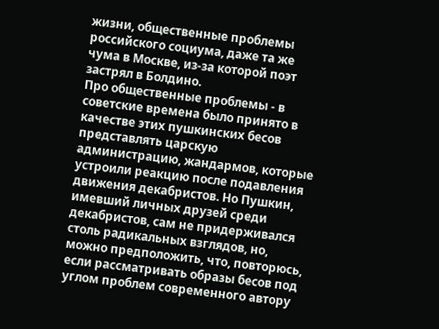жизни, общественные проблемы российского социума, даже та же чума в Москве, из-за которой поэт застрял в Болдино.
Про общественные проблемы - в советские времена было принято в качестве этих пушкинских бесов представлять царскую администрацию, жандармов, которые устроили реакцию после подавления движения декабристов. Но Пушкин, имевший личных друзей среди декабристов, сам не придерживался столь радикальных взглядов, но, можно предположить, что, повторюсь, если рассматривать образы бесов под углом проблем современного автору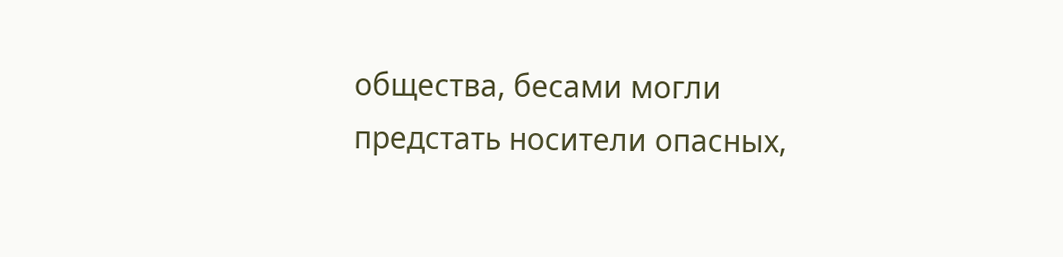общества, бесами могли предстать носители опасных,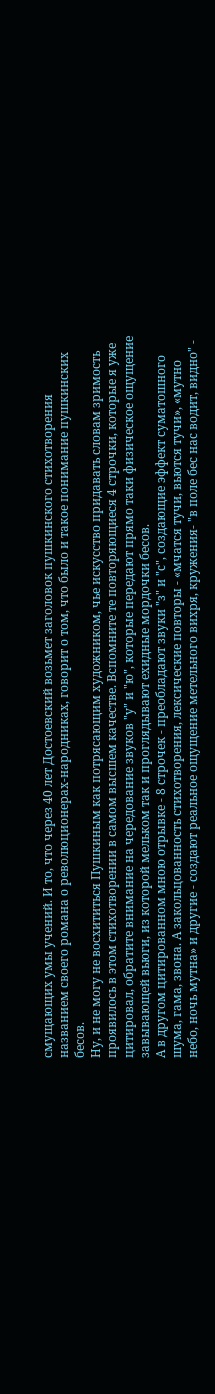смущающих умы учений. И то, что через 40 лет Достоевский возьмет заголовок пушкинского стихотворения названием своего романа о революционерах-народниках, говорит о том, что было и такое понимание пушкинских бесов.
Ну, и не могу не восхититься Пушкиным как потрясающим художником, чье искусство придавать словам зримость проявилось в этом стихотворении в самом высшем качестве. Вспомните те повторяющиеся 4 строчки, которые я уже цитировал, обратите внимание на чередование звуков "у" и "ю", которые передают прямо таки физическое ощущение завывающей вьюги, из которой мельком так и проглядывают ехидные мордочки бесов.
А в другом цитированном мною отрывке - 8 строчек - преобладают звуки "з" и "с", создающие эффект суматошного шума, гама, звона. А закольцованность стихотворения, лексические повторы - «мчатся тучи, вьются тучи», «мутно небо, ночь мутна» и другие - создают реальное ощущение метельного вихря, кружения- "в поле бес нас водит, видно" -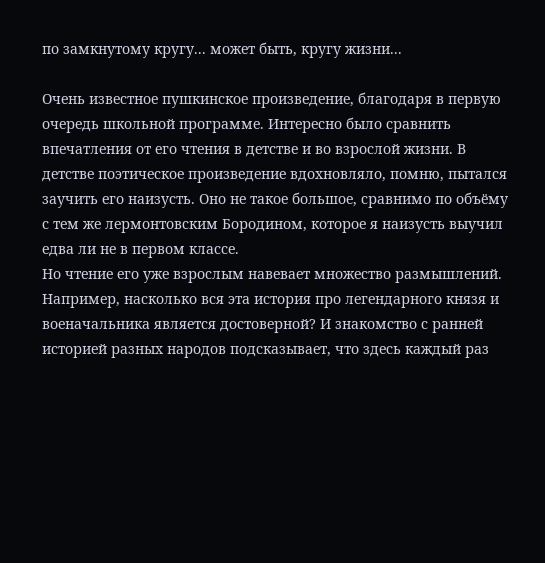по замкнутому кругу... может быть, кругу жизни...

Очень известное пушкинское произведение, благодаря в первую очередь школьной программе. Интересно было сравнить впечатления от его чтения в детстве и во взрослой жизни. В детстве поэтическое произведение вдохновляло, помню, пытался заучить его наизусть. Оно не такое большое, сравнимо по объёму с тем же лермонтовским Бородином, которое я наизусть выучил едва ли не в первом классе.
Но чтение его уже взрослым навевает множество размышлений. Например, насколько вся эта история про легендарного князя и военачальника является достоверной? И знакомство с ранней историей разных народов подсказывает, что здесь каждый раз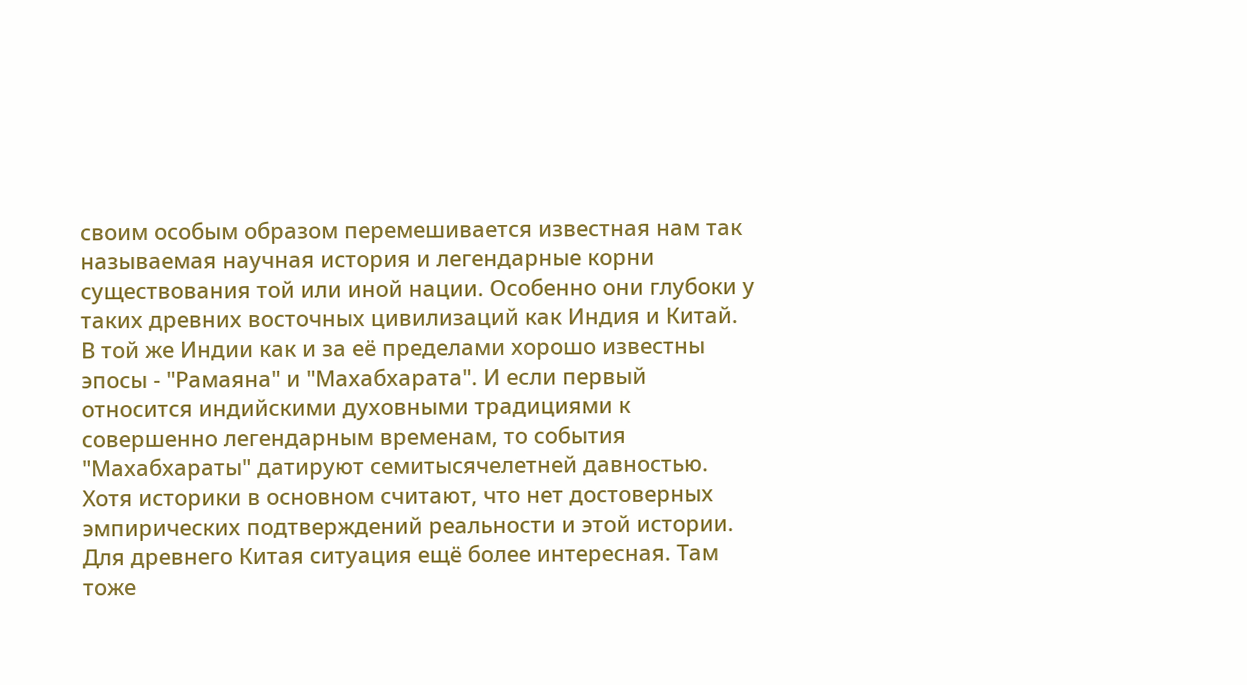своим особым образом перемешивается известная нам так называемая научная история и легендарные корни существования той или иной нации. Особенно они глубоки у таких древних восточных цивилизаций как Индия и Китай. В той же Индии как и за её пределами хорошо известны эпосы - "Рамаяна" и "Махабхарата". И если первый относится индийскими духовными традициями к совершенно легендарным временам, то события "Махабхараты" датируют семитысячелетней давностью. Хотя историки в основном считают, что нет достоверных эмпирических подтверждений реальности и этой истории.
Для древнего Китая ситуация ещё более интересная. Там тоже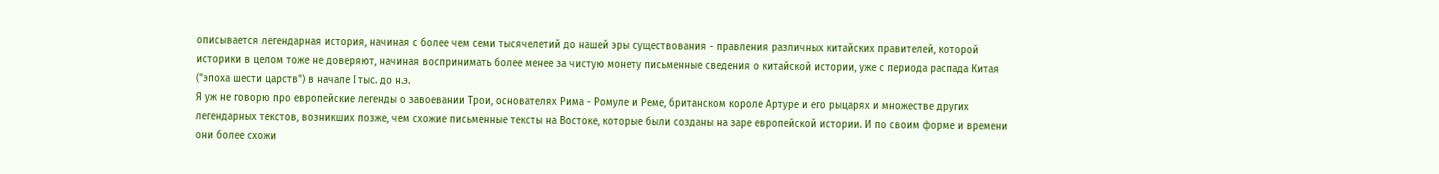описывается легендарная история, начиная с более чем семи тысячелетий до нашей эры существования - правления различных китайских правителей, которой историки в целом тоже не доверяют, начиная воспринимать более менее за чистую монету письменные сведения о китайской истории, уже с периода распада Китая ("эпоха шести царств") в начале I тыс. до н.э.
Я уж не говорю про европейские легенды о завоевании Трои, основателях Рима - Ромуле и Реме, британском короле Артуре и его рыцарях и множестве других легендарных текстов, возникших позже, чем схожие письменные тексты на Востоке, которые были созданы на заре европейской истории. И по своим форме и времени они более схожи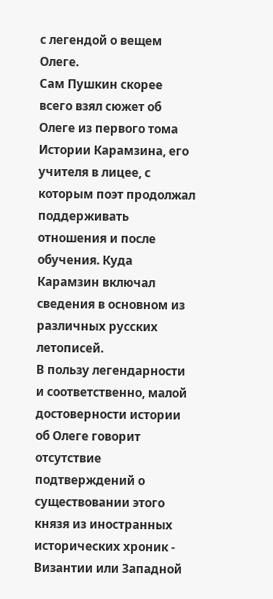с легендой о вещем Олеге.
Сам Пушкин скорее всего взял сюжет об Олеге из первого тома Истории Карамзина, его учителя в лицее, с которым поэт продолжал поддерживать отношения и после обучения. Куда Карамзин включал сведения в основном из различных русских летописей.
В пользу легендарности и соответственно, малой достоверности истории об Олеге говорит отсутствие подтверждений о существовании этого князя из иностранных исторических хроник - Византии или Западной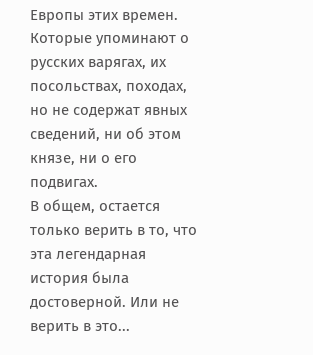Европы этих времен. Которые упоминают о русских варягах, их посольствах, походах, но не содержат явных сведений, ни об этом князе, ни о его подвигах.
В общем, остается только верить в то, что эта легендарная история была достоверной. Или не верить в это...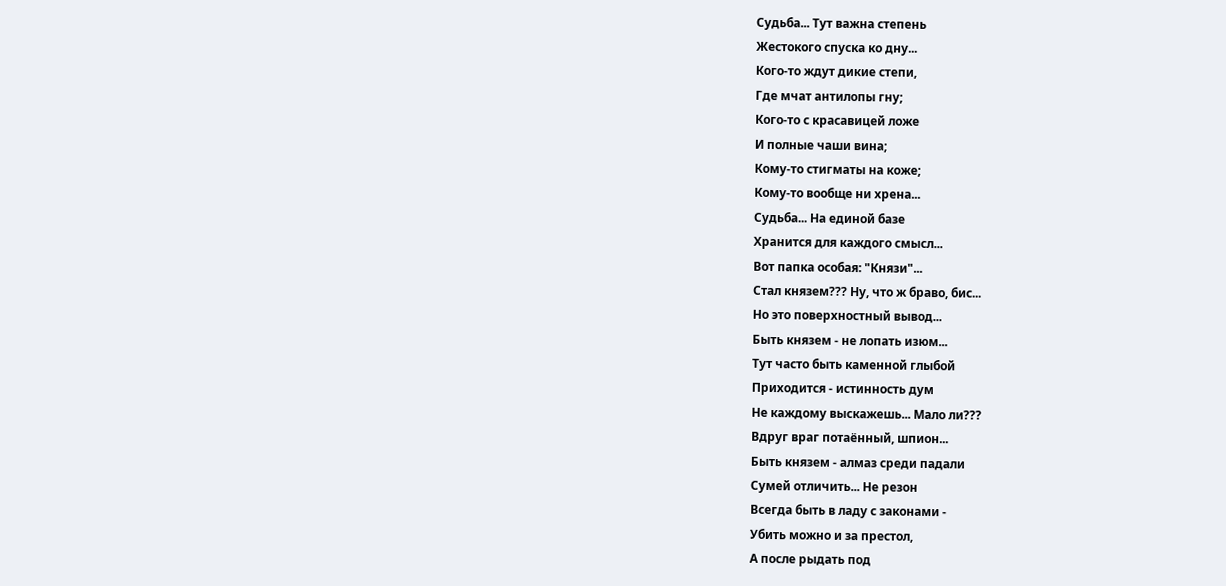Судьба... Тут важна степень
Жестокого спуска ко дну...
Кого-то ждут дикие степи,
Где мчат антилопы гну;
Кого-то с красавицей ложе
И полные чаши вина;
Кому-то стигматы на коже;
Кому-то вообще ни хрена...
Судьба... На единой базе
Хранится для каждого смысл...
Вот папка особая: "Князи"...
Стал князем??? Ну, что ж браво, бис...
Но это поверхностный вывод...
Быть князем - не лопать изюм...
Тут часто быть каменной глыбой
Приходится - истинность дум
Не каждому выскажешь... Мало ли???
Вдруг враг потаённый, шпион...
Быть князем - алмаз среди падали
Сумей отличить... Не резон
Всегда быть в ладу с законами -
Убить можно и за престол,
А после рыдать под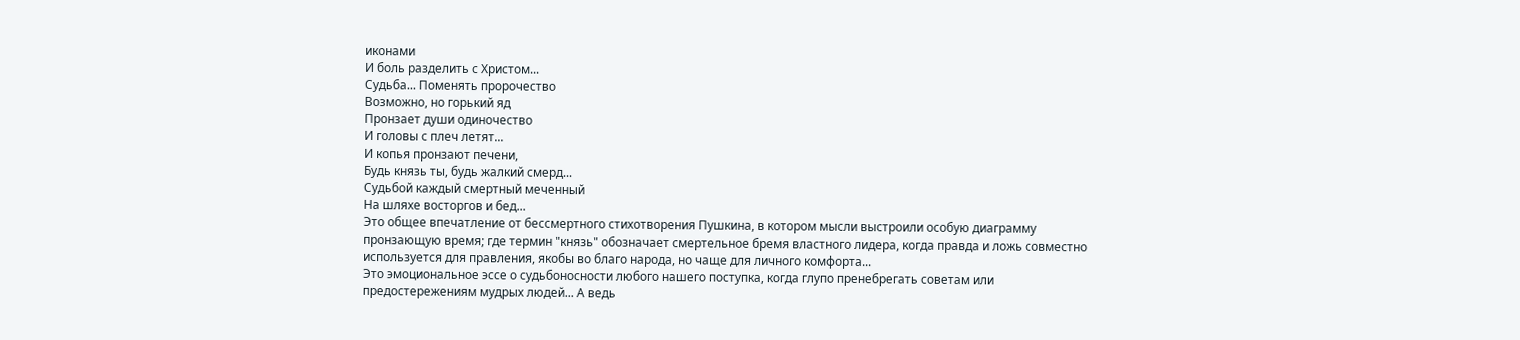иконами
И боль разделить с Христом...
Судьба... Поменять пророчество
Возможно, но горький яд
Пронзает души одиночество
И головы с плеч летят...
И копья пронзают печени,
Будь князь ты, будь жалкий смерд...
Судьбой каждый смертный меченный
На шляхе восторгов и бед...
Это общее впечатление от бессмертного стихотворения Пушкина, в котором мысли выстроили особую диаграмму пронзающую время; где термин "князь" обозначает смертельное бремя властного лидера, когда правда и ложь совместно используется для правления, якобы во благо народа, но чаще для личного комфорта...
Это эмоциональное эссе о судьбоносности любого нашего поступка, когда глупо пренебрегать советам или предостережениям мудрых людей... А ведь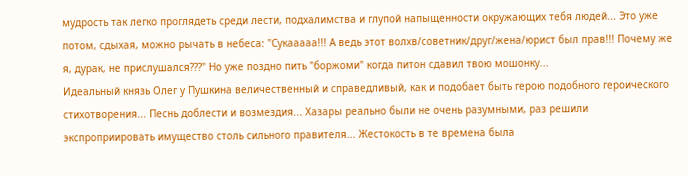мудрость так легко проглядеть среди лести, подхалимства и глупой напыщенности окружающих тебя людей... Это уже потом, сдыхая, можно рычать в небеса: "Сукааааа!!! А ведь этот волхв/советник/друг/жена/юрист был прав!!! Почему же я, дурак, не прислушался???" Но уже поздно пить "боржоми" когда питон сдавил твою мошонку...
Идеальный князь Олег у Пушкина величественный и справедливый, как и подобает быть герою подобного героического стихотворения... Песнь доблести и возмездия... Хазары реально были не очень разумными, раз решили экспроприировать имущество столь сильного правителя... Жестокость в те времена была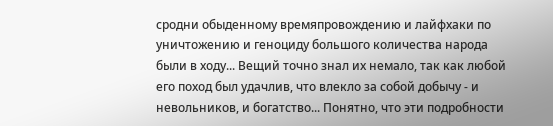сродни обыденному времяпровождению и лайфхаки по уничтожению и геноциду большого количества народа были в ходу... Вещий точно знал их немало, так как любой его поход был удачлив, что влекло за собой добычу - и невольников, и богатство... Понятно, что эти подробности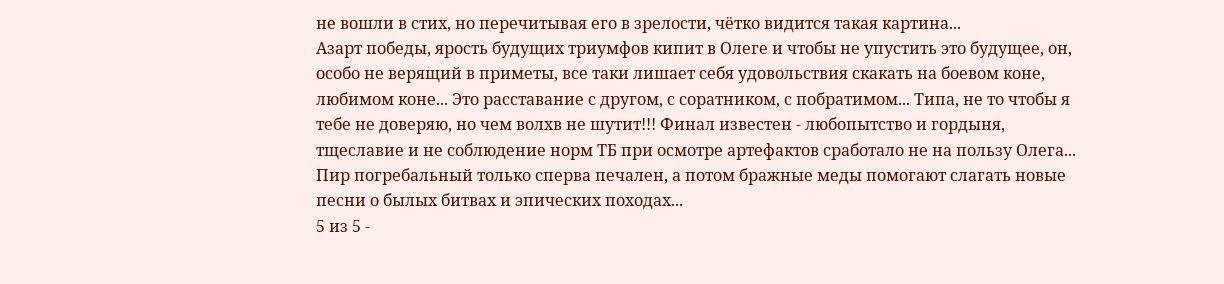не вошли в стих, но перечитывая его в зрелости, чётко видится такая картина...
Азарт победы, ярость будущих триумфов кипит в Олеге и чтобы не упустить это будущее, он, особо не верящий в приметы, все таки лишает себя удовольствия скакать на боевом коне, любимом коне... Это расставание с другом, с соратником, с побратимом... Типа, не то чтобы я тебе не доверяю, но чем волхв не шутит!!! Финал известен - любопытство и гордыня, тщеславие и не соблюдение норм ТБ при осмотре артефактов сработало не на пользу Олега... Пир погребальный только сперва печален, а потом бражные меды помогают слагать новые песни о былых битвах и эпических походах...
5 из 5 -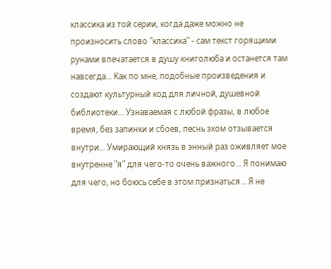классика из той серии, когда даже можно не произносить слово "классика" - сам текст горящими рунами впечатается в душу книголюба и останется там навсегда... Как по мне, подобные произведения и создают культурный код для личной, душевной библиотеки... Узнаваемая с любой фразы, в любое время, без запинки и сбоев, песнь эхом отзывается внутри... Умирающий князь в энный раз оживляет мое внутренне "я" для чего-то очень важного... Я понимаю для чего, но боюсь себе в этом признаться... Я не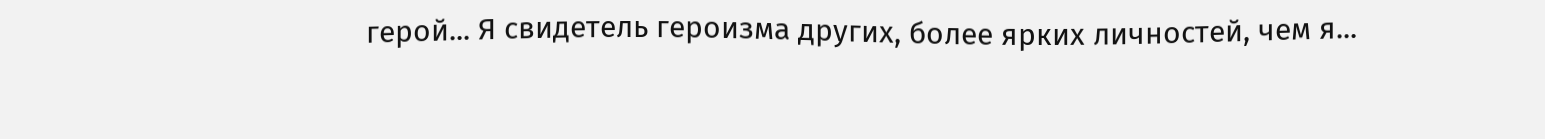герой... Я свидетель героизма других, более ярких личностей, чем я...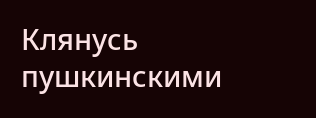Клянусь пушкинскими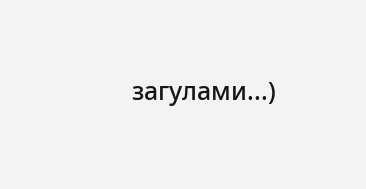загулами...)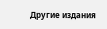Другие издания